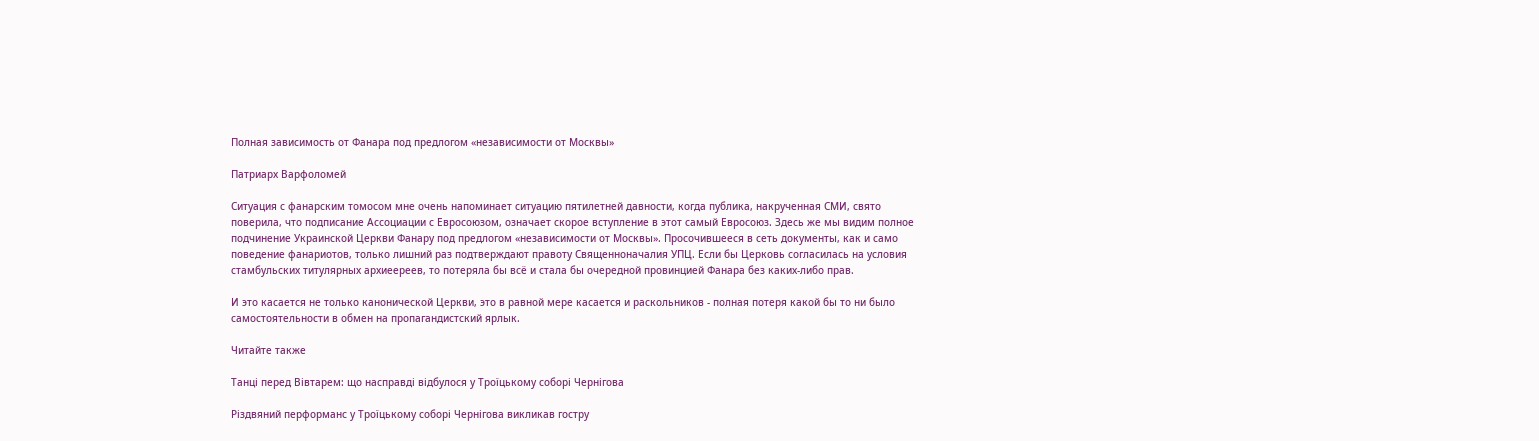Полная зависимость от Фанара под предлогом «независимости от Москвы»

Патриарх Варфоломей

Ситуация с фанарским томосом мне очень напоминает ситуацию пятилетней давности, когда публика, накрученная СМИ, свято поверила, что подписание Ассоциации с Евросоюзом, означает скорое вступление в этот самый Евросоюз. Здесь же мы видим полное подчинение Украинской Церкви Фанару под предлогом «независимости от Москвы». Просочившееся в сеть документы, как и само поведение фанариотов, только лишний раз подтверждают правоту Священноначалия УПЦ. Если бы Церковь согласилась на условия стамбульских титулярных архиеереев, то потеряла бы всё и стала бы очередной провинцией Фанара без каких-либо прав.

И это касается не только канонической Церкви, это в равной мере касается и раскольников - полная потеря какой бы то ни было самостоятельности в обмен на пропагандистский ярлык.

Читайте также

Танці перед Вівтарем: що насправді відбулося у Троїцькому соборі Чернігова

Різдвяний перформанс у Троїцькому соборі Чернігова викликав гостру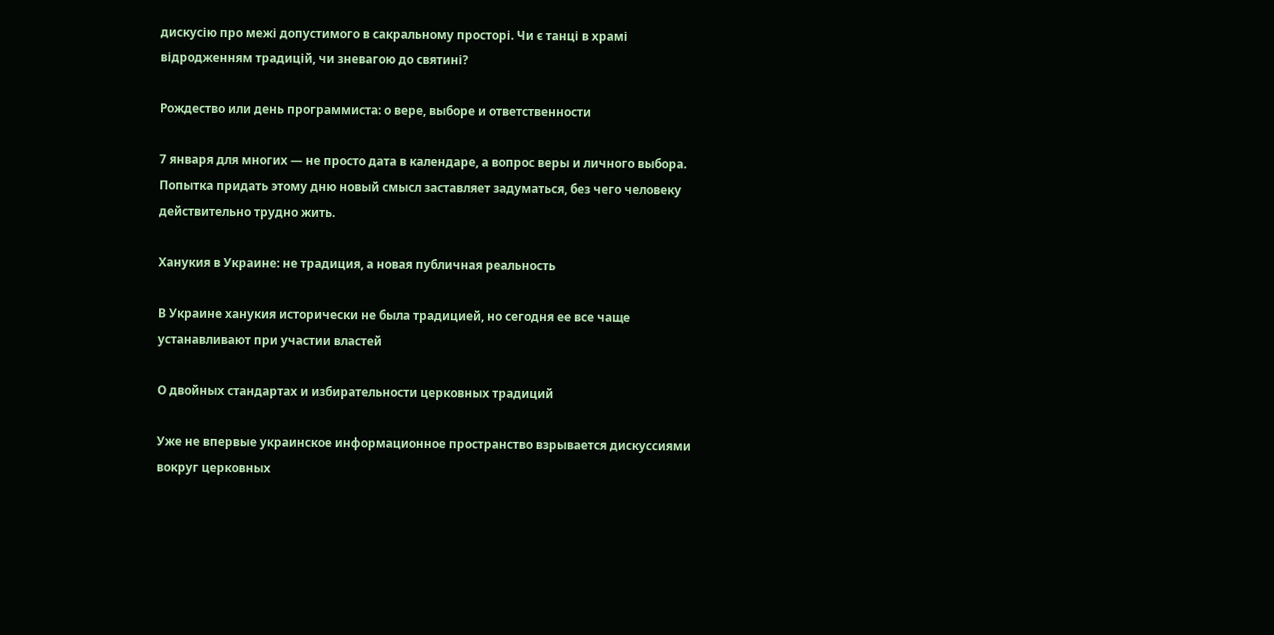дискусію про межі допустимого в сакральному просторі. Чи є танці в храмі відродженням традицій, чи зневагою до святині?

Рождество или день программиста: о вере, выборе и ответственности

7 января для многих — не просто дата в календаре, а вопрос веры и личного выбора. Попытка придать этому дню новый смысл заставляет задуматься, без чего человеку действительно трудно жить.

Ханукия в Украине: не традиция, а новая публичная реальность

В Украине ханукия исторически не была традицией, но сегодня ее все чаще устанавливают при участии властей

О двойных стандартах и избирательности церковных традиций

Уже не впервые украинское информационное пространство взрывается дискуссиями вокруг церковных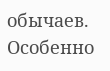обычаев. Особенно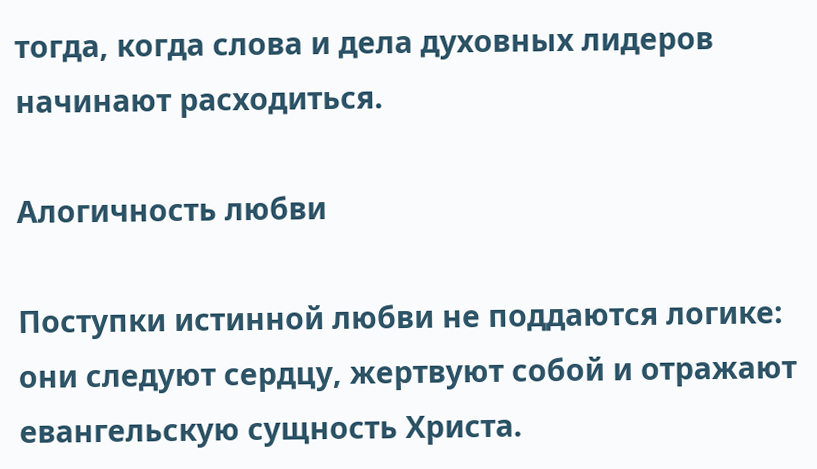тогда, когда слова и дела духовных лидеров начинают расходиться.

Алогичность любви

Поступки истинной любви не поддаются логике: они следуют сердцу, жертвуют собой и отражают евангельскую сущность Христа.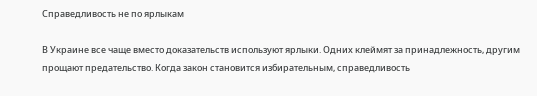Справедливость не по ярлыкам

В Украине все чаще вместо доказательств используют ярлыки. Одних клеймят за принадлежность, другим прощают предательство. Когда закон становится избирательным, справедливость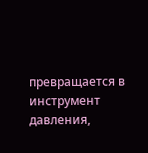превращается в инструмент давления,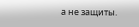а не защиты.